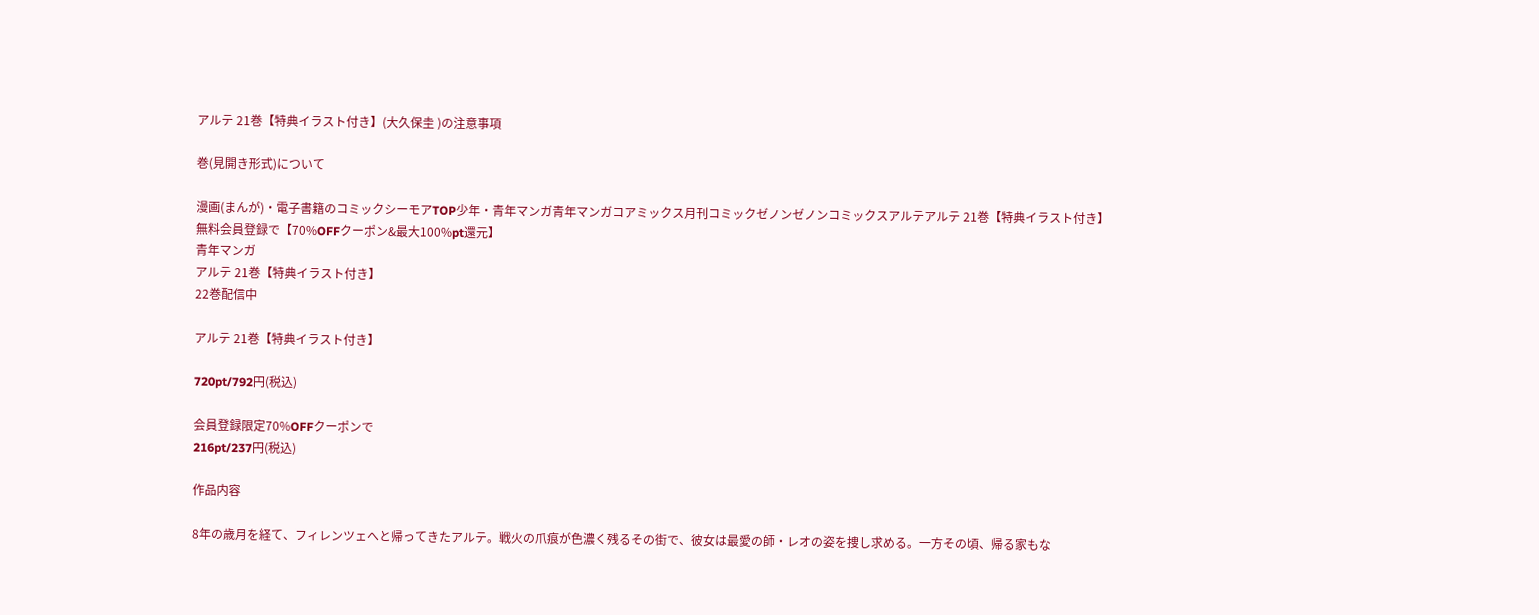アルテ 21巻【特典イラスト付き】(大久保圭 )の注意事項

巻(見開き形式)について

漫画(まんが)・電子書籍のコミックシーモアTOP少年・青年マンガ青年マンガコアミックス月刊コミックゼノンゼノンコミックスアルテアルテ 21巻【特典イラスト付き】
無料会員登録で【70%OFFクーポン&最大100%pt還元】
青年マンガ
アルテ 21巻【特典イラスト付き】
22巻配信中

アルテ 21巻【特典イラスト付き】

720pt/792円(税込)

会員登録限定70%OFFクーポンで
216pt/237円(税込)

作品内容

8年の歳月を経て、フィレンツェへと帰ってきたアルテ。戦火の爪痕が色濃く残るその街で、彼女は最愛の師・レオの姿を捜し求める。一方その頃、帰る家もな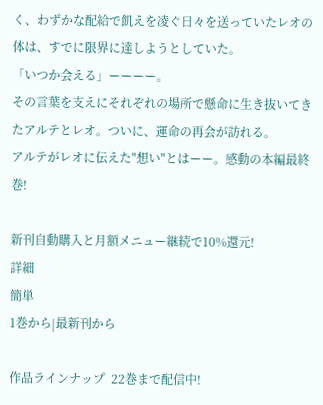く、わずかな配給で飢えを凌ぐ日々を送っていたレオの体は、すでに限界に達しようとしていた。
「いつか会える」ーーーー。
その言葉を支えにそれぞれの場所で懸命に生き抜いてきたアルテとレオ。ついに、運命の再会が訪れる。
アルテがレオに伝えた"想い"とはーー。感動の本編最終巻!

新刊自動購入と月額メニュー継続で10%還元!
詳細
簡単
1巻から|最新刊から

作品ラインナップ  22巻まで配信中!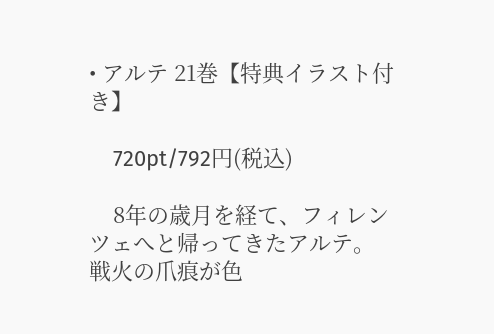• アルテ 21巻【特典イラスト付き】

    720pt/792円(税込)

    8年の歳月を経て、フィレンツェへと帰ってきたアルテ。戦火の爪痕が色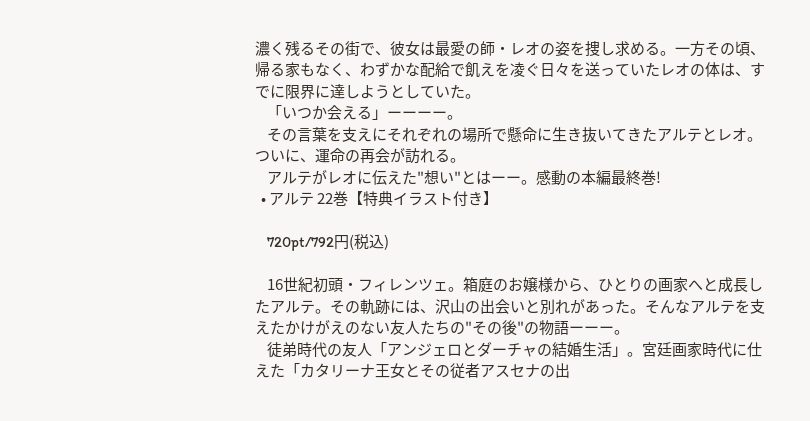濃く残るその街で、彼女は最愛の師・レオの姿を捜し求める。一方その頃、帰る家もなく、わずかな配給で飢えを凌ぐ日々を送っていたレオの体は、すでに限界に達しようとしていた。
    「いつか会える」ーーーー。
    その言葉を支えにそれぞれの場所で懸命に生き抜いてきたアルテとレオ。ついに、運命の再会が訪れる。
    アルテがレオに伝えた"想い"とはーー。感動の本編最終巻!
  • アルテ 22巻【特典イラスト付き】

    720pt/792円(税込)

    16世紀初頭・フィレンツェ。箱庭のお嬢様から、ひとりの画家へと成長したアルテ。その軌跡には、沢山の出会いと別れがあった。そんなアルテを支えたかけがえのない友人たちの"その後"の物語ーーー。
    徒弟時代の友人「アンジェロとダーチャの結婚生活」。宮廷画家時代に仕えた「カタリーナ王女とその従者アスセナの出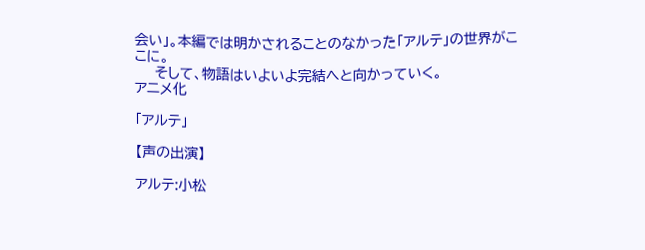会い」。本編では明かされることのなかった「アルテ」の世界がここに。
    そして、物語はいよいよ完結へと向かっていく。
アニメ化

「アルテ」

【声の出演】

アルテ:小松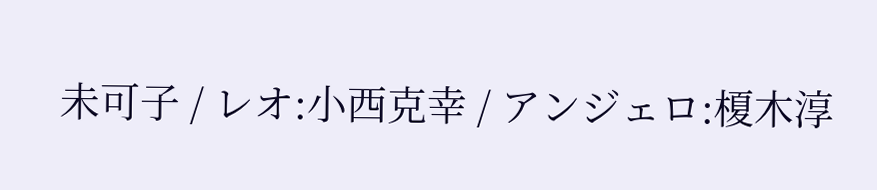未可子 / レオ:小西克幸 / アンジェロ:榎木淳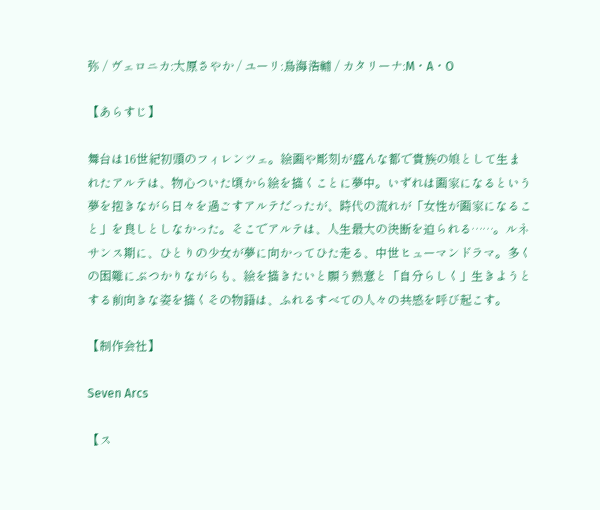弥 / ヴェロニカ:大原さやか / ユーリ:鳥海浩輔 / カタリーナ:M・A・O

【あらすじ】

舞台は16世紀初頭のフィレンツェ。絵画や彫刻が盛んな都で貴族の娘として生まれたアルテは、物心ついた頃から絵を描くことに夢中。いずれは画家になるという夢を抱きながら日々を過ごすアルテだったが、時代の流れが「女性が画家になること」を良しとしなかった。そこでアルテは、人生最大の決断を迫られる……。ルネサンス期に、ひとりの少女が夢に向かってひた走る、中世ヒューマンドラマ。多くの困難にぶつかりながらも、絵を描きたいと願う熱意と「自分らしく」生きようとする前向きな姿を描くその物語は、ふれるすべての人々の共感を呼び起こす。

【制作会社】

Seven Arcs

【ス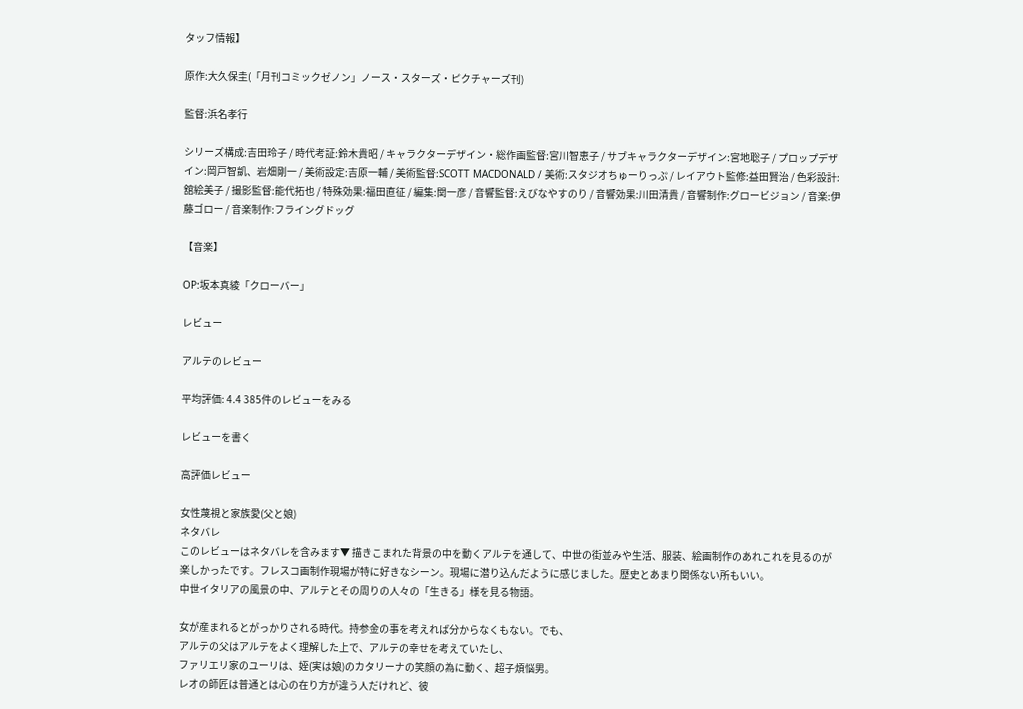タッフ情報】

原作:大久保圭(「月刊コミックゼノン」ノース・スターズ・ピクチャーズ刊)

監督:浜名孝行

シリーズ構成:吉田玲子 / 時代考証:鈴木貴昭 / キャラクターデザイン・総作画監督:宮川智恵子 / サブキャラクターデザイン:宮地聡子 / プロップデザイン:岡戸智凱、岩畑剛一 / 美術設定:吉原一輔 / 美術監督:SCOTT MACDONALD / 美術:スタジオちゅーりっぷ / レイアウト監修:益田賢治 / 色彩設計:舘絵美子 / 撮影監督:能代拓也 / 特殊効果:福田直征 / 編集:関一彦 / 音響監督:えびなやすのり / 音響効果:川田清貴 / 音響制作:グロービジョン / 音楽:伊藤ゴロー / 音楽制作:フライングドッグ

【音楽】

OP:坂本真綾「クローバー」

レビュー

アルテのレビュー

平均評価: 4.4 385件のレビューをみる

レビューを書く

高評価レビュー

女性蔑視と家族愛(父と娘)
ネタバレ
このレビューはネタバレを含みます▼ 描きこまれた背景の中を動くアルテを通して、中世の街並みや生活、服装、絵画制作のあれこれを見るのが楽しかったです。フレスコ画制作現場が特に好きなシーン。現場に潜り込んだように感じました。歴史とあまり関係ない所もいい。
中世イタリアの風景の中、アルテとその周りの人々の「生きる」様を見る物語。

女が産まれるとがっかりされる時代。持参金の事を考えれば分からなくもない。でも、
アルテの父はアルテをよく理解した上で、アルテの幸せを考えていたし、
ファリエリ家のユーリは、姪(実は娘)のカタリーナの笑顔の為に動く、超子煩悩男。
レオの師匠は普通とは心の在り方が違う人だけれど、彼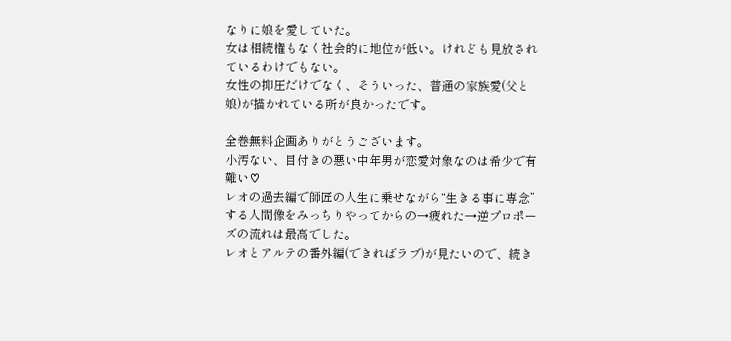なりに娘を愛していた。
女は相続権もなく社会的に地位が低い。けれども見放されているわけでもない。
女性の抑圧だけでなく、そういった、普通の家族愛(父と娘)が描かれている所が良かったです。

全巻無料企画ありがとうございます。
小汚ない、目付きの悪い中年男が恋愛対象なのは希少で有難い♡
レオの過去編で師匠の人生に乗せながら“生きる事に専念”する人間像をみっちりやってからの→疲れた→逆プロポーズの流れは最高でした。
レオとアルテの番外編(できればラブ)が見たいので、続き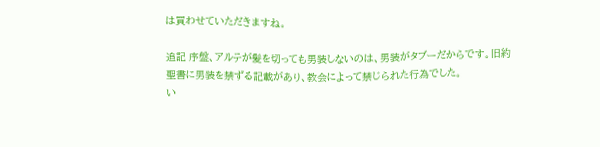は買わせていただきますね。

追記 序盤、アルテが髪を切っても男装しないのは、男装がタブーだからです。旧約聖書に男装を禁ずる記載があり、教会によって禁じられた行為でした。
い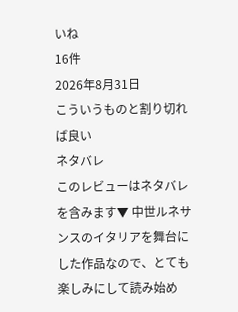いね
16件
2026年8月31日
こういうものと割り切れば良い
ネタバレ
このレビューはネタバレを含みます▼ 中世ルネサンスのイタリアを舞台にした作品なので、とても楽しみにして読み始め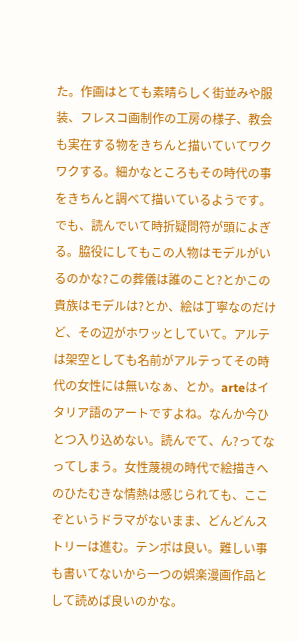た。作画はとても素晴らしく街並みや服装、フレスコ画制作の工房の様子、教会も実在する物をきちんと描いていてワクワクする。細かなところもその時代の事をきちんと調べて描いているようです。でも、読んでいて時折疑問符が頭によぎる。脇役にしてもこの人物はモデルがいるのかな?この葬儀は誰のこと?とかこの貴族はモデルは?とか、絵は丁寧なのだけど、その辺がホワッとしていて。アルテは架空としても名前がアルテってその時代の女性には無いなぁ、とか。arteはイタリア語のアートですよね。なんか今ひとつ入り込めない。読んでて、ん?ってなってしまう。女性蔑視の時代で絵描きへのひたむきな情熱は感じられても、ここぞというドラマがないまま、どんどんストリーは進む。テンポは良い。難しい事も書いてないから一つの娯楽漫画作品として読めば良いのかな。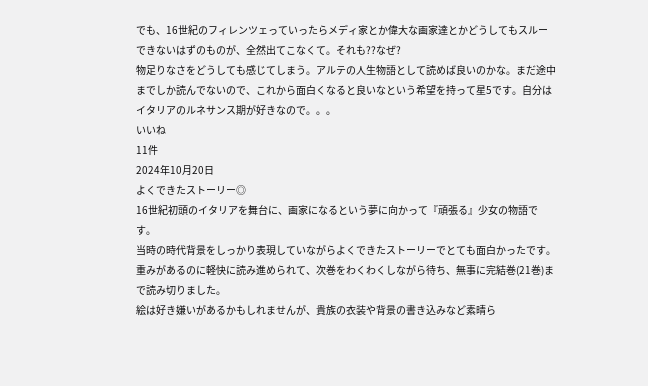でも、16世紀のフィレンツェっていったらメディ家とか偉大な画家達とかどうしてもスルーできないはずのものが、全然出てこなくて。それも??なぜ?
物足りなさをどうしても感じてしまう。アルテの人生物語として読めば良いのかな。まだ途中までしか読んでないので、これから面白くなると良いなという希望を持って星5です。自分はイタリアのルネサンス期が好きなので。。。
いいね
11件
2024年10月20日
よくできたストーリー◎
16世紀初頭のイタリアを舞台に、画家になるという夢に向かって『頑張る』少女の物語です。
当時の時代背景をしっかり表現していながらよくできたストーリーでとても面白かったです。
重みがあるのに軽快に読み進められて、次巻をわくわくしながら待ち、無事に完結巻(21巻)まで読み切りました。
絵は好き嫌いがあるかもしれませんが、貴族の衣装や背景の書き込みなど素晴ら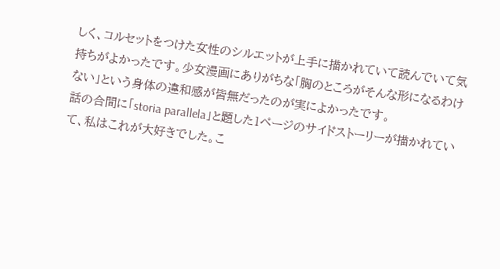しく、コルセットをつけた女性のシルエットが上手に描かれていて読んでいて気持ちがよかったです。少女漫画にありがちな「胸のところがそんな形になるわけない」という身体の違和感が皆無だったのが実によかったです。
話の合間に「storia parallela」と題した1ページのサイドストーリーが描かれていて、私はこれが大好きでした。こ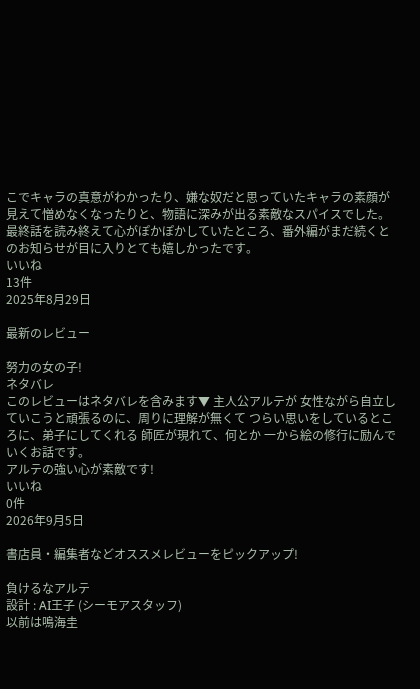こでキャラの真意がわかったり、嫌な奴だと思っていたキャラの素顔が見えて憎めなくなったりと、物語に深みが出る素敵なスパイスでした。
最終話を読み終えて心がぽかぽかしていたところ、番外編がまだ続くとのお知らせが目に入りとても嬉しかったです。
いいね
13件
2025年8月29日

最新のレビュー

努力の女の子!
ネタバレ
このレビューはネタバレを含みます▼ 主人公アルテが 女性ながら自立していこうと頑張るのに、周りに理解が無くて つらい思いをしているところに、弟子にしてくれる 師匠が現れて、何とか 一から絵の修行に励んでいくお話です。
アルテの強い心が素敵です!
いいね
0件
2026年9月5日

書店員・編集者などオススメレビューをピックアップ!

負けるなアルテ
設計 : AI王子 (シーモアスタッフ)
以前は鳴海圭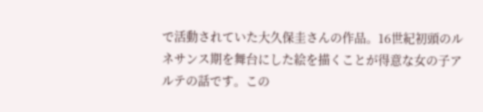で活動されていた大久保圭さんの作品。16世紀初頭のルネサンス期を舞台にした絵を描くことが得意な女の子アルテの話です。この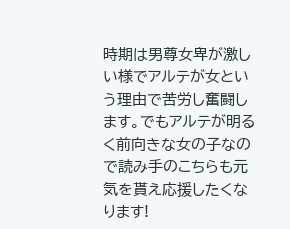時期は男尊女卑が激しい様でアルテが女という理由で苦労し奮闘します。でもアルテが明るく前向きな女の子なので読み手のこちらも元気を貰え応援したくなります!